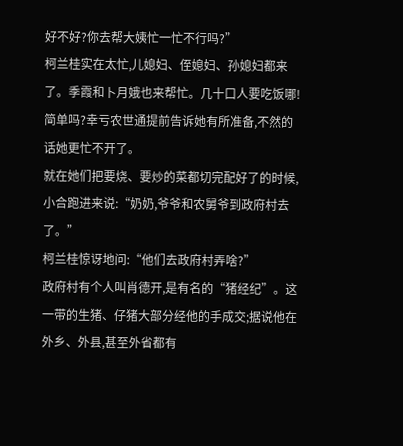好不好?你去帮大姨忙一忙不行吗?”
柯兰桂实在太忙,儿媳妇、侄媳妇、孙媳妇都来了。季霞和卜月娥也来帮忙。几十口人要吃饭哪!简单吗?幸亏农世通提前告诉她有所准备,不然的话她更忙不开了。
就在她们把要烧、要炒的菜都切完配好了的时候,小合跑进来说:“奶奶,爷爷和农舅爷到政府村去了。”
柯兰桂惊讶地问:“他们去政府村弄啥?”
政府村有个人叫肖德开,是有名的“猪经纪”。这一带的生猪、仔猪大部分经他的手成交;据说他在外乡、外县,甚至外省都有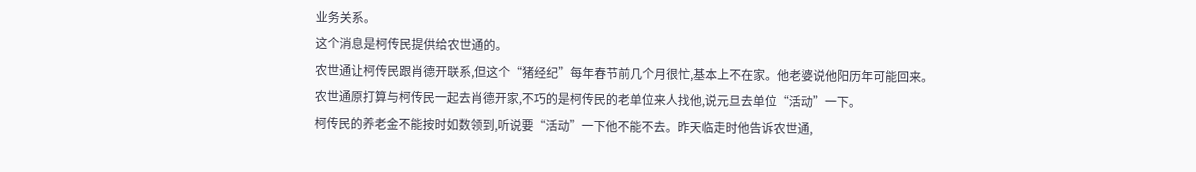业务关系。
这个消息是柯传民提供给农世通的。
农世通让柯传民跟肖德开联系,但这个“猪经纪”每年春节前几个月很忙,基本上不在家。他老婆说他阳历年可能回来。
农世通原打算与柯传民一起去肖德开家,不巧的是柯传民的老单位来人找他,说元旦去单位“活动”一下。
柯传民的养老金不能按时如数领到,听说要“活动”一下他不能不去。昨天临走时他告诉农世通,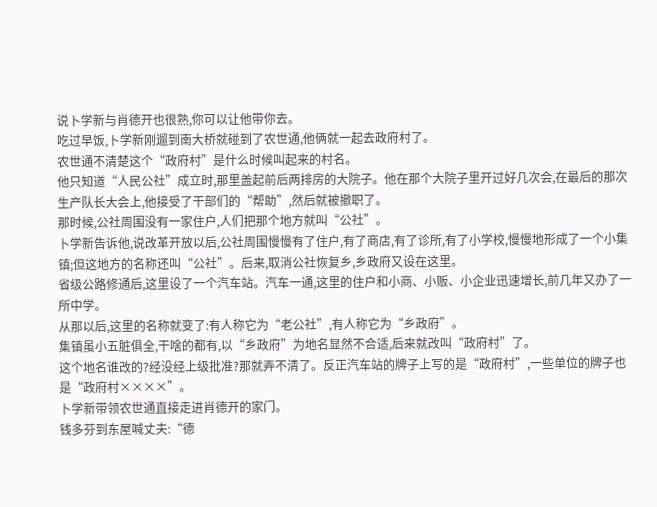说卜学新与肖德开也很熟,你可以让他带你去。
吃过早饭,卜学新刚遛到南大桥就碰到了农世通,他俩就一起去政府村了。
农世通不清楚这个“政府村”是什么时候叫起来的村名。
他只知道“人民公社”成立时,那里盖起前后两排房的大院子。他在那个大院子里开过好几次会,在最后的那次生产队长大会上,他接受了干部们的“帮助”,然后就被撤职了。
那时候,公社周围没有一家住户,人们把那个地方就叫“公社”。
卜学新告诉他,说改革开放以后,公社周围慢慢有了住户,有了商店,有了诊所,有了小学校,慢慢地形成了一个小集镇;但这地方的名称还叫“公社”。后来,取消公社恢复乡,乡政府又设在这里。
省级公路修通后,这里设了一个汽车站。汽车一通,这里的住户和小商、小贩、小企业迅速增长,前几年又办了一所中学。
从那以后,这里的名称就变了:有人称它为“老公社”,有人称它为“乡政府”。
集镇虽小五脏俱全,干啥的都有,以“乡政府”为地名显然不合适,后来就改叫“政府村”了。
这个地名谁改的?经没经上级批准?那就弄不清了。反正汽车站的牌子上写的是“政府村”,一些单位的牌子也是“政府村××××”。
卜学新带领农世通直接走进肖德开的家门。
钱多芬到东屋喊丈夫:“德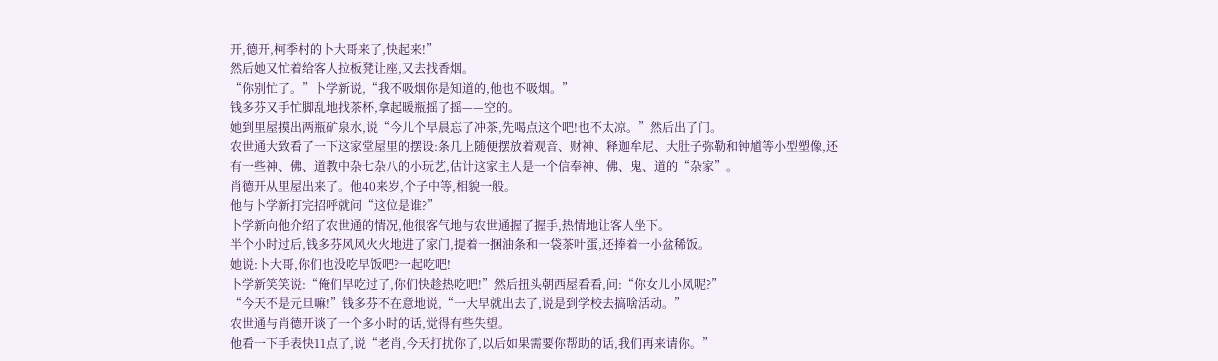开,德开,柯季村的卜大哥来了,快起来!”
然后她又忙着给客人拉板凳让座,又去找香烟。
“你别忙了。”卜学新说,“我不吸烟你是知道的,他也不吸烟。”
钱多芬又手忙脚乱地找茶杯,拿起暖瓶摇了摇——空的。
她到里屋摸出两瓶矿泉水,说“今儿个早晨忘了冲茶,先喝点这个吧!也不太凉。”然后出了门。
农世通大致看了一下这家堂屋里的摆设:条几上随便摆放着观音、财神、释迦牟尼、大肚子弥勒和钟馗等小型塑像,还有一些神、佛、道教中杂七杂八的小玩艺,估计这家主人是一个信奉神、佛、鬼、道的“杂家”。
肖德开从里屋出来了。他40来岁,个子中等,相貌一般。
他与卜学新打完招呼就问“这位是谁?”
卜学新向他介绍了农世通的情况,他很客气地与农世通握了握手,热情地让客人坐下。
半个小时过后,钱多芬风风火火地进了家门,提着一捆油条和一袋茶叶蛋,还捧着一小盆稀饭。
她说:卜大哥,你们也没吃早饭吧?一起吃吧!
卜学新笑笑说:“俺们早吃过了,你们快趁热吃吧!”然后扭头朝西屋看看,问:“你女儿小凤呢?”
“今天不是元旦嘛!”钱多芬不在意地说,“一大早就出去了,说是到学校去搞啥活动。”
农世通与肖德开谈了一个多小时的话,觉得有些失望。
他看一下手表快11点了,说“老肖,今天打扰你了,以后如果需要你帮助的话,我们再来请你。”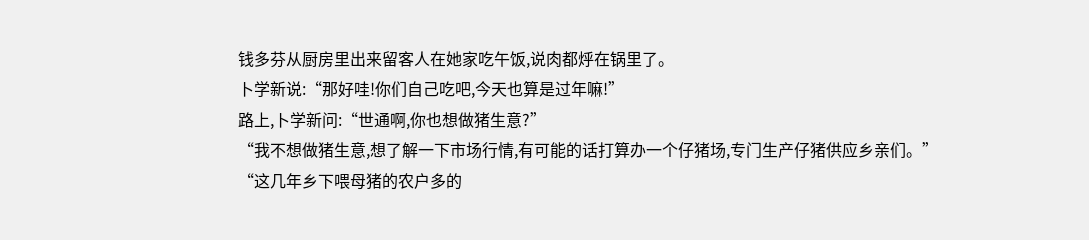钱多芬从厨房里出来留客人在她家吃午饭,说肉都烀在锅里了。
卜学新说:“那好哇!你们自己吃吧,今天也算是过年嘛!”
路上,卜学新问:“世通啊,你也想做猪生意?”
“我不想做猪生意,想了解一下市场行情,有可能的话打算办一个仔猪场,专门生产仔猪供应乡亲们。”
“这几年乡下喂母猪的农户多的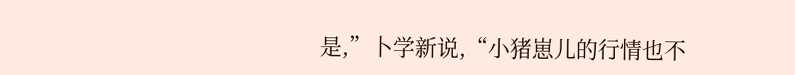是,”卜学新说,“小猪崽儿的行情也不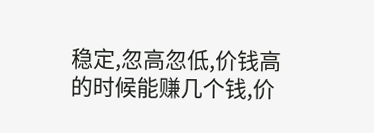稳定,忽高忽低,价钱高的时候能赚几个钱,价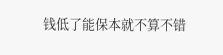钱低了能保本就不算不错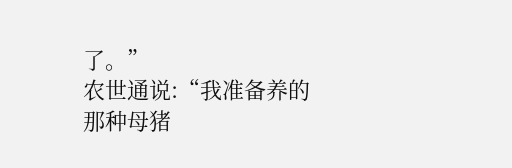了。”
农世通说:“我准备养的那种母猪